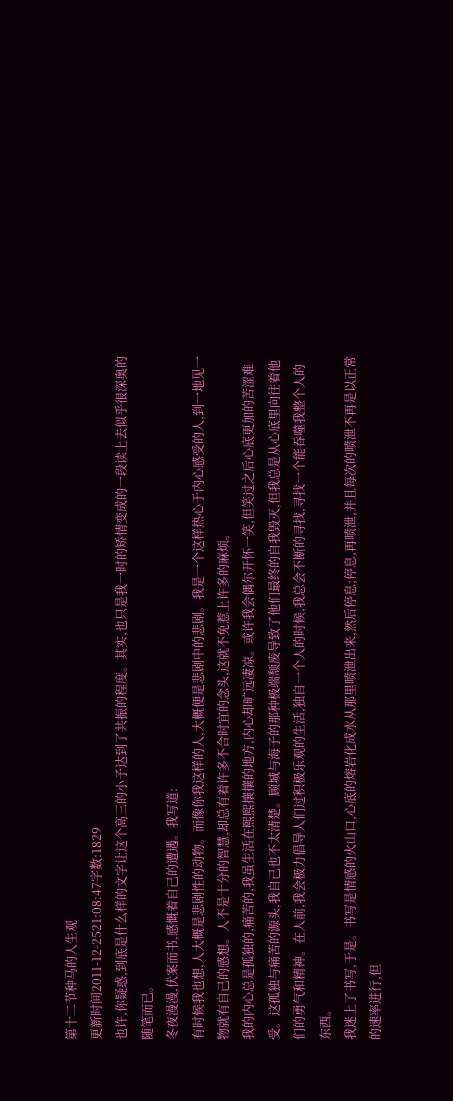第十二节种马的人生观
更新时间2011-12-2521:08:47字数:1829
也许,你疑惑,到底是什么样的文字让这个高三的小子达到了共振的程度。其实,也只是我一时的矫情变成的一段读上去似乎很深奥的随笔而已。
冬夜漫漫,伏案而书,感慨着自己的遭遇。我写道:
有时候我也想,人大概是悲剧性的动物。而像你我这样的人,大概便是悲剧中的悲剧。我是一个这样热心于内心感受的人,到一地见一物就有自己的感想。人不是十分的智慧,却总有着许多不合时宜的念头,这就不免惹上许多的麻烦。
我的内心总是孤独的,痛苦的,我虽生活在熙熙攘攘的地方,内心却旷远凄凉。或许我会偶尔开怀一笑,但笑过之后心底更加的苦涩难受。这孤独与痛苦的源头,我自己也不太清楚。顾城与海子的那种极端颓废导致了他们最终的自我毁灭,但我总是从心底里向往着他们的勇气和精神。在人前,我会极力倡导人们过积极乐观的生活,独自一个人的时候,我总会不断的寻找,寻找一个能吞噬我整个人的东西。
我迷上了书写,于是。书写是情感的火山口,心底的熔岩化成水从那里喷泄出来,然后停息;停息,再喷泄,并且每次的喷泄不再是以正常的速率进行,但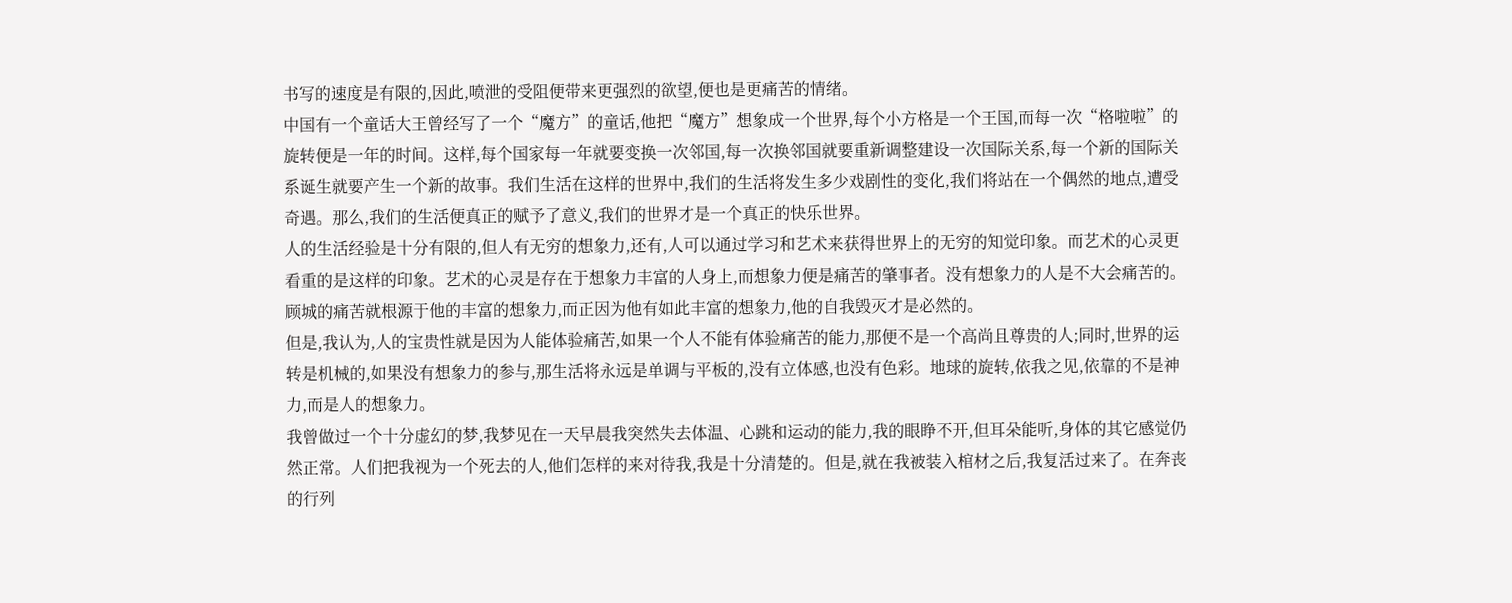书写的速度是有限的,因此,喷泄的受阻便带来更强烈的欲望,便也是更痛苦的情绪。
中国有一个童话大王曾经写了一个“魔方”的童话,他把“魔方”想象成一个世界,每个小方格是一个王国,而每一次“格啦啦”的旋转便是一年的时间。这样,每个国家每一年就要变换一次邻国,每一次换邻国就要重新调整建设一次国际关系,每一个新的国际关系诞生就要产生一个新的故事。我们生活在这样的世界中,我们的生活将发生多少戏剧性的变化,我们将站在一个偶然的地点,遭受奇遇。那么,我们的生活便真正的赋予了意义,我们的世界才是一个真正的快乐世界。
人的生活经验是十分有限的,但人有无穷的想象力,还有,人可以通过学习和艺术来获得世界上的无穷的知觉印象。而艺术的心灵更看重的是这样的印象。艺术的心灵是存在于想象力丰富的人身上,而想象力便是痛苦的肇事者。没有想象力的人是不大会痛苦的。顾城的痛苦就根源于他的丰富的想象力,而正因为他有如此丰富的想象力,他的自我毁灭才是必然的。
但是,我认为,人的宝贵性就是因为人能体验痛苦,如果一个人不能有体验痛苦的能力,那便不是一个高尚且尊贵的人;同时,世界的运转是机械的,如果没有想象力的参与,那生活将永远是单调与平板的,没有立体感,也没有色彩。地球的旋转,依我之见,依靠的不是神力,而是人的想象力。
我曾做过一个十分虚幻的梦,我梦见在一天早晨我突然失去体温、心跳和运动的能力,我的眼睁不开,但耳朵能听,身体的其它感觉仍然正常。人们把我视为一个死去的人,他们怎样的来对待我,我是十分清楚的。但是,就在我被装入棺材之后,我复活过来了。在奔丧的行列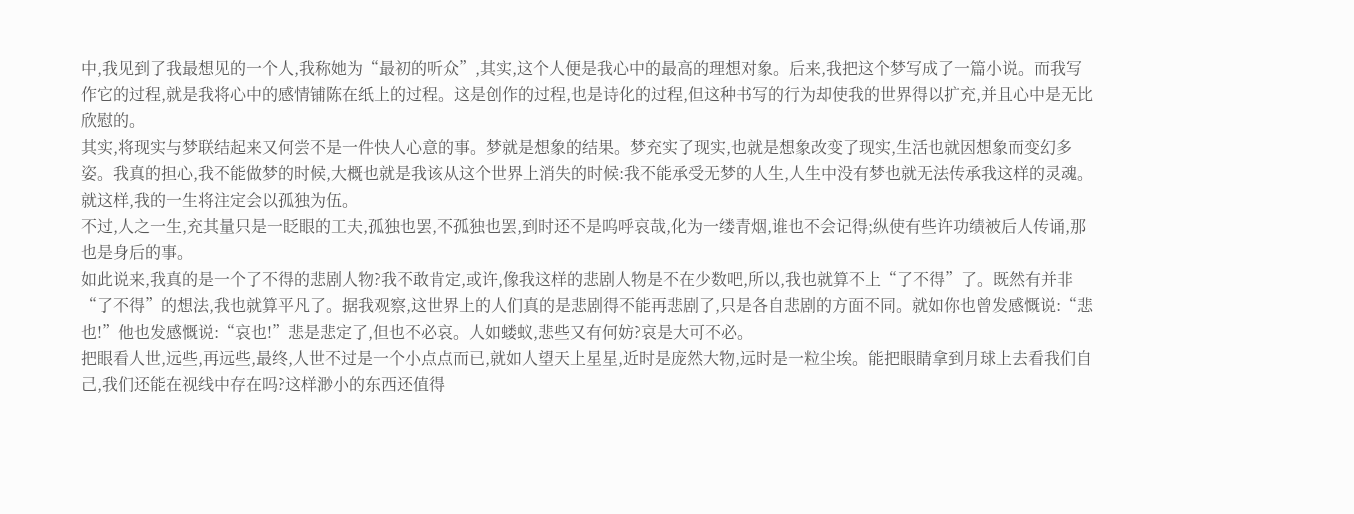中,我见到了我最想见的一个人,我称她为“最初的听众”,其实,这个人便是我心中的最高的理想对象。后来,我把这个梦写成了一篇小说。而我写作它的过程,就是我将心中的感情铺陈在纸上的过程。这是创作的过程,也是诗化的过程,但这种书写的行为却使我的世界得以扩充,并且心中是无比欣慰的。
其实,将现实与梦联结起来又何尝不是一件快人心意的事。梦就是想象的结果。梦充实了现实,也就是想象改变了现实,生活也就因想象而变幻多姿。我真的担心,我不能做梦的时候,大概也就是我该从这个世界上消失的时候:我不能承受无梦的人生,人生中没有梦也就无法传承我这样的灵魂。就这样,我的一生将注定会以孤独为伍。
不过,人之一生,充其量只是一眨眼的工夫,孤独也罢,不孤独也罢,到时还不是呜呼哀哉,化为一缕青烟,谁也不会记得;纵使有些许功绩被后人传诵,那也是身后的事。
如此说来,我真的是一个了不得的悲剧人物?我不敢肯定,或许,像我这样的悲剧人物是不在少数吧,所以,我也就算不上“了不得”了。既然有并非“了不得”的想法,我也就算平凡了。据我观察,这世界上的人们真的是悲剧得不能再悲剧了,只是各自悲剧的方面不同。就如你也曾发感慨说:“悲也!”他也发感慨说:“哀也!”悲是悲定了,但也不必哀。人如蝼蚁,悲些又有何妨?哀是大可不必。
把眼看人世,远些,再远些,最终,人世不过是一个小点点而已,就如人望天上星星,近时是庞然大物,远时是一粒尘埃。能把眼睛拿到月球上去看我们自己,我们还能在视线中存在吗?这样渺小的东西还值得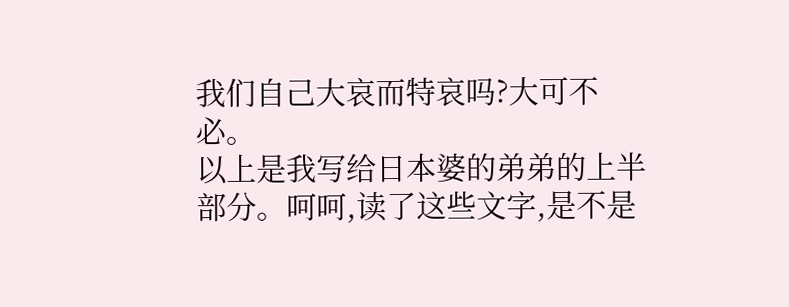我们自己大哀而特哀吗?大可不必。
以上是我写给日本婆的弟弟的上半部分。呵呵,读了这些文字,是不是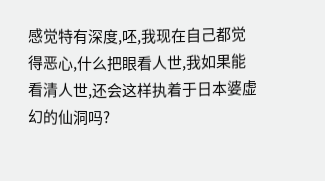感觉特有深度,呸,我现在自己都觉得恶心,什么把眼看人世,我如果能看清人世,还会这样执着于日本婆虚幻的仙洞吗?